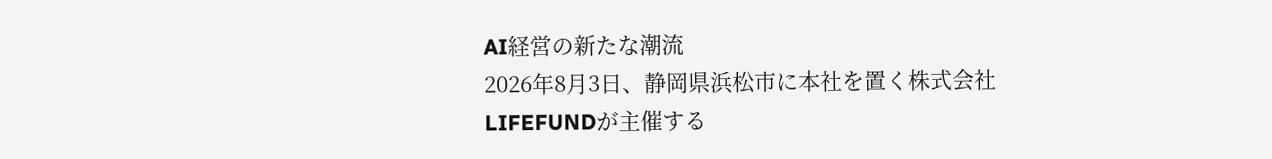AI経営の新たな潮流
2026年8月3日、静岡県浜松市に本社を置く株式会社LIFEFUNDが主催する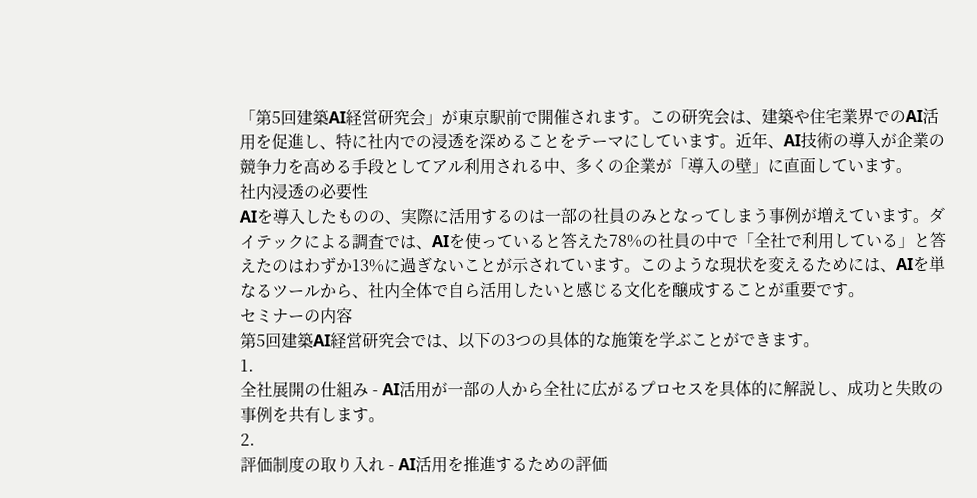「第5回建築AI経営研究会」が東京駅前で開催されます。この研究会は、建築や住宅業界でのAI活用を促進し、特に社内での浸透を深めることをテーマにしています。近年、AI技術の導入が企業の競争力を高める手段としてアル利用される中、多くの企業が「導入の壁」に直面しています。
社内浸透の必要性
AIを導入したものの、実際に活用するのは一部の社員のみとなってしまう事例が増えています。ダイテックによる調査では、AIを使っていると答えた78%の社員の中で「全社で利用している」と答えたのはわずか13%に過ぎないことが示されています。このような現状を変えるためには、AIを単なるツールから、社内全体で自ら活用したいと感じる文化を醸成することが重要です。
セミナーの内容
第5回建築AI経営研究会では、以下の3つの具体的な施策を学ぶことができます。
1.
全社展開の仕組み - AI活用が一部の人から全社に広がるプロセスを具体的に解説し、成功と失敗の事例を共有します。
2.
評価制度の取り入れ - AI活用を推進するための評価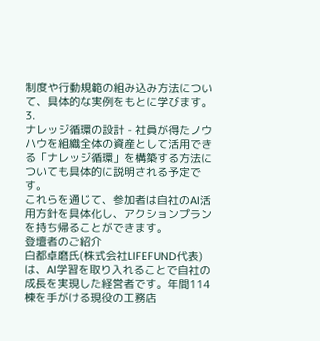制度や行動規範の組み込み方法について、具体的な実例をもとに学びます。
3.
ナレッジ循環の設計 - 社員が得たノウハウを組織全体の資産として活用できる「ナレッジ循環」を構築する方法についても具体的に説明される予定です。
これらを通じて、参加者は自社のAI活用方針を具体化し、アクションプランを持ち帰ることができます。
登壇者のご紹介
白都卓磨氏(株式会社LIFEFUND代表)は、AI学習を取り入れることで自社の成長を実現した経営者です。年間114棟を手がける現役の工務店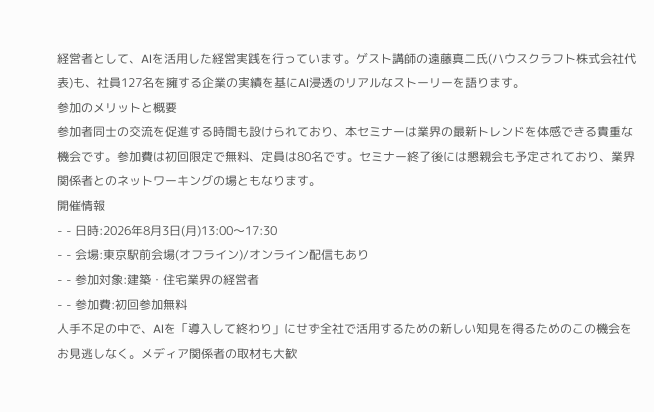経営者として、AIを活用した経営実践を行っています。ゲスト講師の遠藤真二氏(ハウスクラフト株式会社代表)も、社員127名を擁する企業の実績を基にAI浸透のリアルなストーリーを語ります。
参加のメリットと概要
参加者同士の交流を促進する時間も設けられており、本セミナーは業界の最新トレンドを体感できる貴重な機会です。参加費は初回限定で無料、定員は80名です。セミナー終了後には懇親会も予定されており、業界関係者とのネットワーキングの場ともなります。
開催情報
- - 日時:2026年8月3日(月)13:00〜17:30
- - 会場:東京駅前会場(オフライン)/オンライン配信もあり
- - 参加対象:建築・住宅業界の経営者
- - 参加費:初回参加無料
人手不足の中で、AIを「導入して終わり」にせず全社で活用するための新しい知見を得るためのこの機会をお見逃しなく。メディア関係者の取材も大歓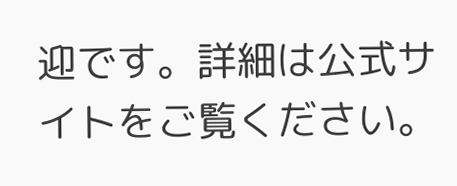迎です。詳細は公式サイトをご覧ください。